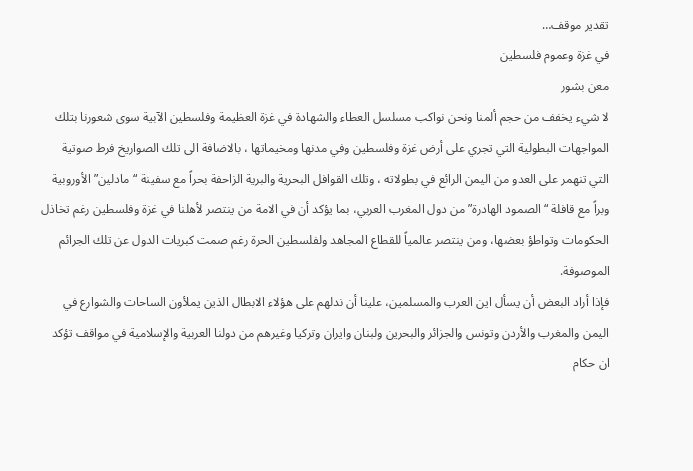تقدير موقف…
في غزة وعموم فلسطين
معن بشور
لا شيء يخفف من حجم ألمنا ونحن نواكب مسلسل العطاء والشهادة في غزة العظيمة وفلسطين الآبية سوى شعورنا بتلك المواجهات البطولية التي تجري على أرض غزة وفلسطين وفي مدنها ومخيماتها ، بالاضافة الى تلك الصواريخ فرط صوتية التي تنهمر على العدو من اليمن الرائع في بطولاته ، وتلك القوافل البحرية والبرية الزاحفة بحراً مع سفينة “مادلين” الأوروبية وبراً مع قافلة “الصمود الهادرة” من دول المغرب العربي، بما يؤكد أن في الامة من ينتصر لأهلنا في غزة وفلسطين رغم تخاذل الحكومات وتواطؤ بعضها، ومن ينتصر عالمياً للقطاع المجاهد ولفلسطين الحرة رغم صمت كبريات الدول عن تلك الجرائم الموصوفة.
فإذا أراد البعض أن يسأل اين العرب والمسلمين، علينا أن ندلهم على هؤلاء الابطال الذين يملأون الساحات والشوارع في اليمن والمغرب والأردن وتونس والجزائر والبحرين ولبنان وايران وتركيا وغيرهم من دولنا العربية والإسلامية في مواقف تؤكد ان حكام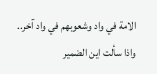الامة في واد وشعوبهم في واد آخر..
واذا سألت اين الضمير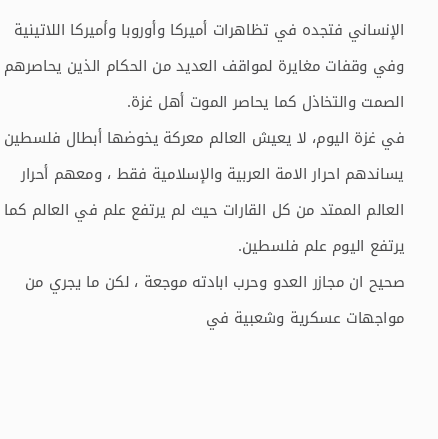الإنساني فتجده في تظاهرات أميركا وأوروبا وأميركا اللاتينية وفي وقفات مغايرة لمواقف العديد من الحكام الذين يحاصرهم الصمت والتخاذل كما يحاصر الموت أهل غزة.
في غزة اليوم، لا يعيش العالم معركة يخوضها أبطال فلسطين يساندهم احرار الامة العربية والإسلامية فقط ، ومعهم أحرار العالم الممتد من كل القارات حيث لم يرتفع علم في العالم كما يرتفع اليوم علم فلسطين.
صحيح ان مجازر العدو وحرب ابادته موجعة ، لكن ما يجري من مواجهات عسكرية وشعبية في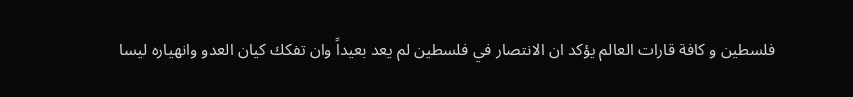فلسطين و كافة قارات العالم يؤكد ان الانتصار في فلسطين لم يعد بعيداً وان تفكك كيان العدو وانهياره ليسا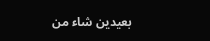بعيدين شاء من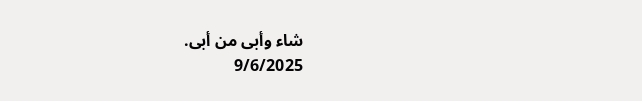شاء وأبى من أبى.
9/6/2025